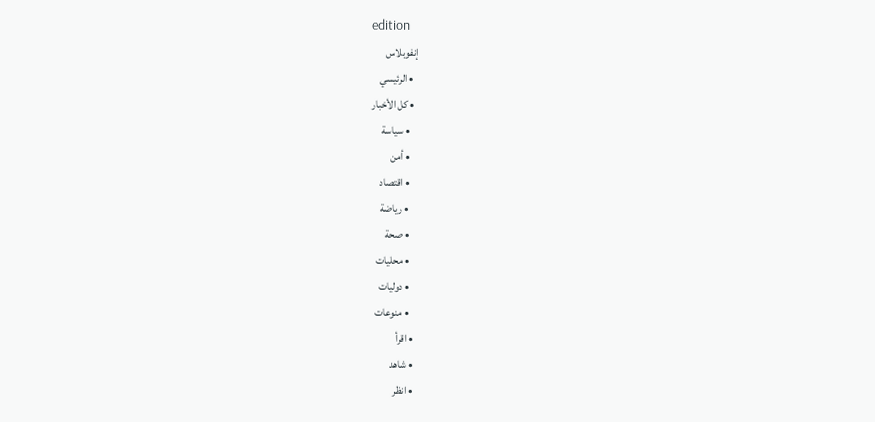edition
إنفوبلاس
  • الرئيسي
  • كل الأخبار
    • سياسة
    • أمن
    • اقتصاد
    • رياضة
    • صحة
    • محليات
    • دوليات
    • منوعات
  • اقرأ
  • شاهد
  • انظر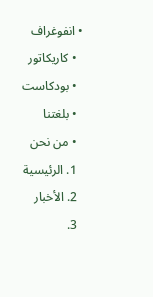• انفوغراف
  • كاريكاتور
  • بودكاست
  • بلغتنا
  • من نحن
  1. الرئيسية
  2. الأخبار
  3.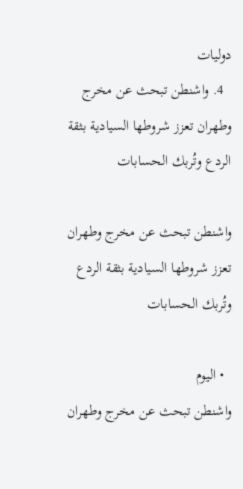دوليات
  4. واشنطن تبحث عن مخرج وطهران تعزز شروطها السيادية بثقة الردع وتُربك الحسابات

واشنطن تبحث عن مخرج وطهران تعزز شروطها السيادية بثقة الردع وتُربك الحسابات

  • اليوم
واشنطن تبحث عن مخرج وطهران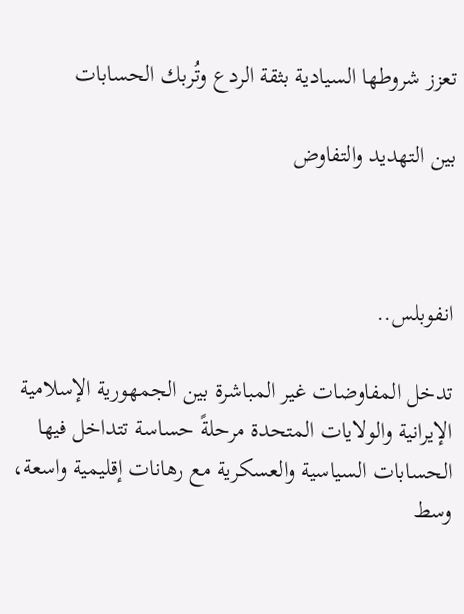تعزز شروطها السيادية بثقة الردع وتُربك الحسابات

بين التهديد والتفاوض



انفوبلس..

تدخل المفاوضات غير المباشرة بين الجمهورية الإسلامية الإيرانية والولايات المتحدة مرحلةً حساسة تتداخل فيها الحسابات السياسية والعسكرية مع رهانات إقليمية واسعة، وسط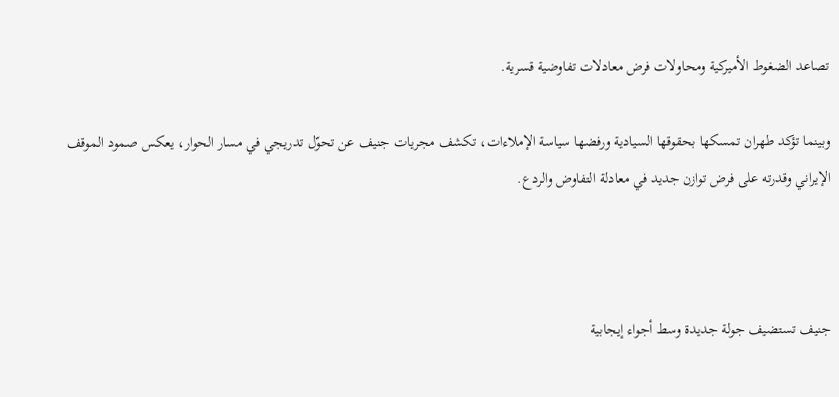تصاعد الضغوط الأميركية ومحاولات فرض معادلات تفاوضية قسرية.

وبينما تؤكد طهران تمسكها بحقوقها السيادية ورفضها سياسة الإملاءات، تكشف مجريات جنيف عن تحوّل تدريجي في مسار الحوار، يعكس صمود الموقف الإيراني وقدرته على فرض توازن جديد في معادلة التفاوض والردع.



جنيف تستضيف جولة جديدة وسط أجواء إيجابية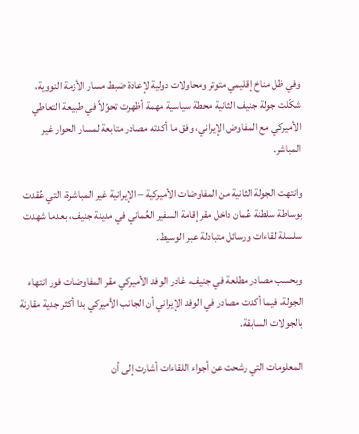وفي ظل مناخ إقليمي متوتر ومحاولات دولية لإعادة ضبط مسار الأزمة النووية، شكّلت جولة جنيف الثانية محطة سياسية مهمة أظهرت تحوّلاً في طبيعة التعاطي الأميركي مع المفاوض الإيراني، وفق ما أكدته مصادر متابعة لمسار الحوار غير المباشر.

وانتهت الجولة الثانية من المفاوضات الأميركية – الإيرانية غير المباشرة، التي عُقدت بوساطة سلطنة عُمان داخل مقر إقامة السفير العُماني في مدينة جنيف، بعدما شهدت سلسلة لقاءات ورسائل متبادلة عبر الوسيط.

وبحسب مصادر مطلعة في جنيف، غادر الوفد الأميركي مقر المفاوضات فور انتهاء الجولة، فيما أكدت مصادر في الوفد الإيراني أن الجانب الأميركي بدا أكثر جدية مقارنة بالجولات السابقة.

المعلومات التي رشحت عن أجواء اللقاءات أشارت إلى أن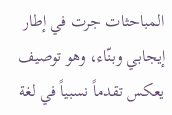المباحثات جرت في إطار إيجابي وبنّاء، وهو توصيف يعكس تقدماً نسبياً في لغة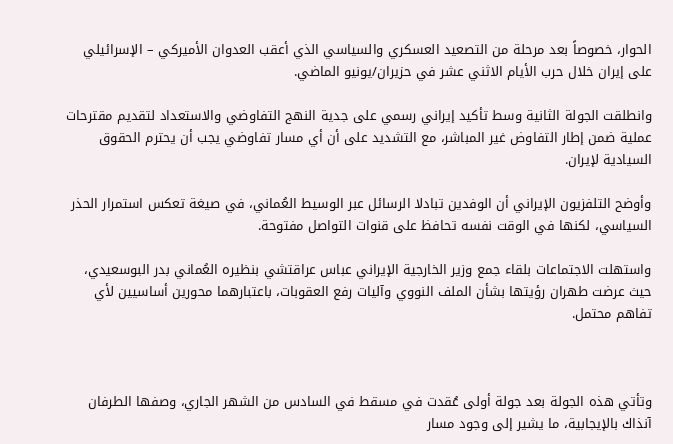الحوار، خصوصاً بعد مرحلة من التصعيد العسكري والسياسي الذي أعقب العدوان الأميركي – الإسرائيلي على إيران خلال حرب الأيام الاثني عشر في حزيران/يونيو الماضي.

وانطلقت الجولة الثانية وسط تأكيد إيراني رسمي على جدية النهج التفاوضي والاستعداد لتقديم مقترحات عملية ضمن إطار التفاوض غير المباشر، مع التشديد على أن أي مسار تفاوضي يجب أن يحترم الحقوق السيادية لإيران.

وأوضح التلفزيون الإيراني أن الوفدين تبادلا الرسائل عبر الوسيط العُماني، في صيغة تعكس استمرار الحذر السياسي، لكنها في الوقت نفسه تحافظ على قنوات التواصل مفتوحة.

واستهلت الاجتماعات بلقاء جمع وزير الخارجية الإيراني عباس عراقتشي بنظيره العُماني بدر البوسعيدي، حيث عرضت طهران رؤيتها بشأن الملف النووي وآليات رفع العقوبات، باعتبارهما محورين أساسيين لأي تفاهم محتمل.



وتأتي هذه الجولة بعد جولة أولى عُقدت في مسقط في السادس من الشهر الجاري، وصفها الطرفان آنذاك بالإيجابية، ما يشير إلى وجود مسار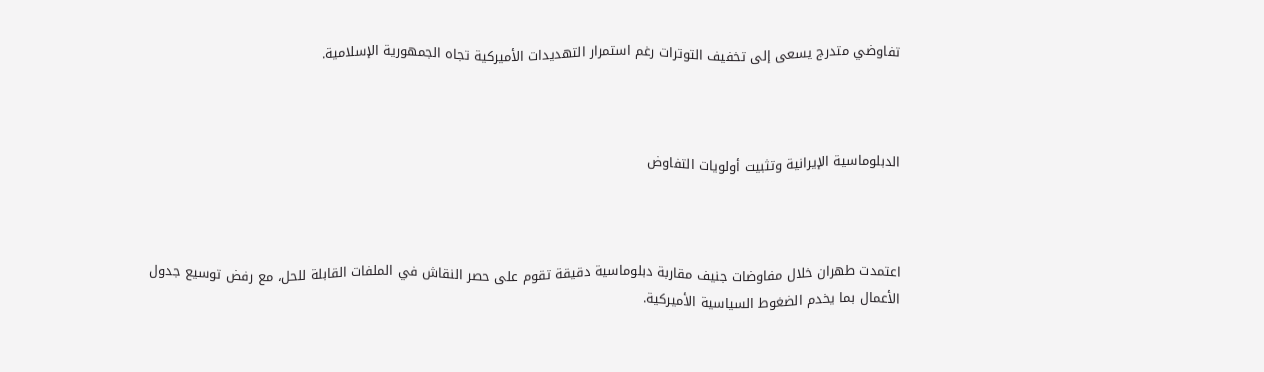تفاوضي متدرج يسعى إلى تخفيف التوترات رغم استمرار التهديدات الأميركية تجاه الجمهورية الإسلامية.



الدبلوماسية الإيرانية وتثبيت أولويات التفاوض



اعتمدت طهران خلال مفاوضات جنيف مقاربة دبلوماسية دقيقة تقوم على حصر النقاش في الملفات القابلة للحل، مع رفض توسيع جدول الأعمال بما يخدم الضغوط السياسية الأميركية.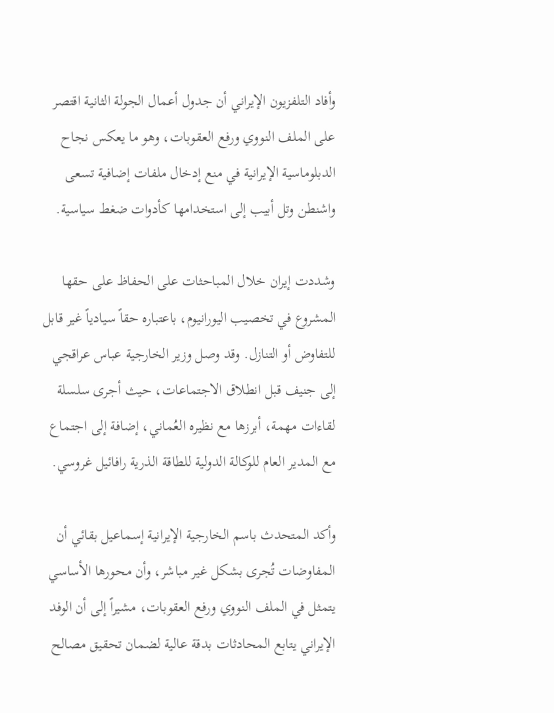وأفاد التلفزيون الإيراني أن جدول أعمال الجولة الثانية اقتصر على الملف النووي ورفع العقوبات، وهو ما يعكس نجاح الدبلوماسية الإيرانية في منع إدخال ملفات إضافية تسعى واشنطن وتل أبيب إلى استخدامها كأدوات ضغط سياسية.

وشددت إيران خلال المباحثات على الحفاظ على حقها المشروع في تخصيب اليورانيوم، باعتباره حقاً سيادياً غير قابل للتفاوض أو التنازل. وقد وصل وزير الخارجية عباس عراقجي إلى جنيف قبل انطلاق الاجتماعات، حيث أجرى سلسلة لقاءات مهمة، أبرزها مع نظيره العُماني، إضافة إلى اجتماع مع المدير العام للوكالة الدولية للطاقة الذرية رافائيل غروسي.

وأكد المتحدث باسم الخارجية الإيرانية إسماعيل بقائي أن المفاوضات تُجرى بشكل غير مباشر، وأن محورها الأساسي يتمثل في الملف النووي ورفع العقوبات، مشيراً إلى أن الوفد الإيراني يتابع المحادثات بدقة عالية لضمان تحقيق مصالح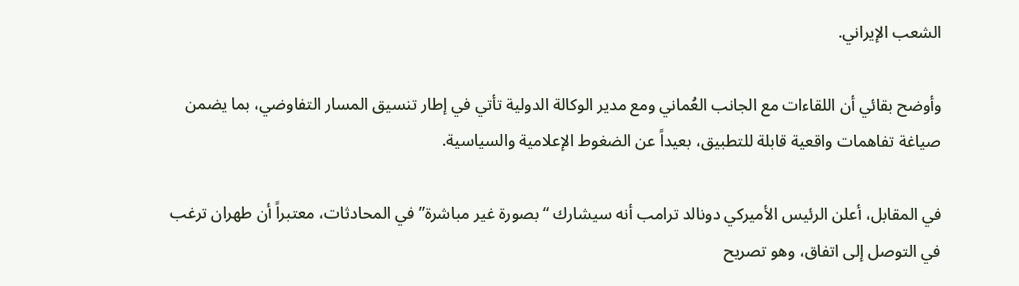الشعب الإيراني.

وأوضح بقائي أن اللقاءات مع الجانب العُماني ومع مدير الوكالة الدولية تأتي في إطار تنسيق المسار التفاوضي، بما يضمن صياغة تفاهمات واقعية قابلة للتطبيق، بعيداً عن الضغوط الإعلامية والسياسية.

في المقابل، أعلن الرئيس الأميركي دونالد ترامب أنه سيشارك “بصورة غير مباشرة” في المحادثات، معتبراً أن طهران ترغب في التوصل إلى اتفاق، وهو تصريح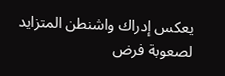يعكس إدراك واشنطن المتزايد لصعوبة فرض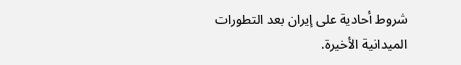شروط أحادية على إيران بعد التطورات الميدانية الأخيرة.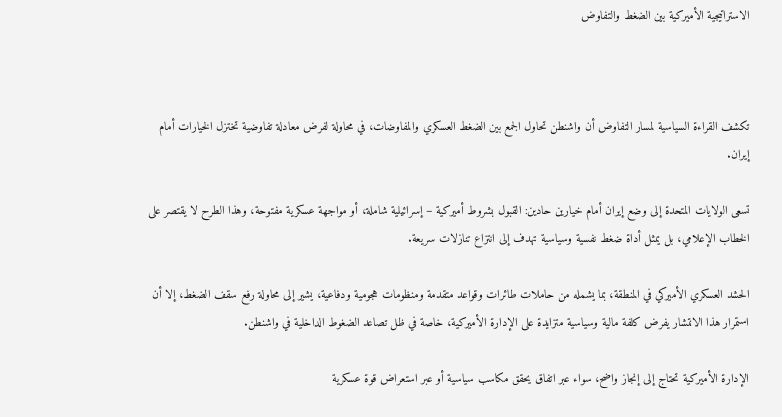الاستراتيجية الأميركية بين الضغط والتفاوض



تكشف القراءة السياسية لمسار التفاوض أن واشنطن تحاول الجمع بين الضغط العسكري والمفاوضات، في محاولة لفرض معادلة تفاوضية تختزل الخيارات أمام إيران.

تسعى الولايات المتحدة إلى وضع إيران أمام خيارين حادين: القبول بشروط أميركية – إسرائيلية شاملة، أو مواجهة عسكرية مفتوحة، وهذا الطرح لا يقتصر على الخطاب الإعلامي، بل يمثل أداة ضغط نفسية وسياسية تهدف إلى انتزاع تنازلات سريعة.

الحشد العسكري الأميركي في المنطقة، بما يشمله من حاملات طائرات وقواعد متقدمة ومنظومات هجومية ودفاعية، يشير إلى محاولة رفع سقف الضغط، إلا أن استمرار هذا الانتشار يفرض كلفة مالية وسياسية متزايدة على الإدارة الأميركية، خاصة في ظل تصاعد الضغوط الداخلية في واشنطن.

الإدارة الأميركية تحتاج إلى إنجاز واضح، سواء عبر اتفاق يحقق مكاسب سياسية أو عبر استعراض قوة عسكرية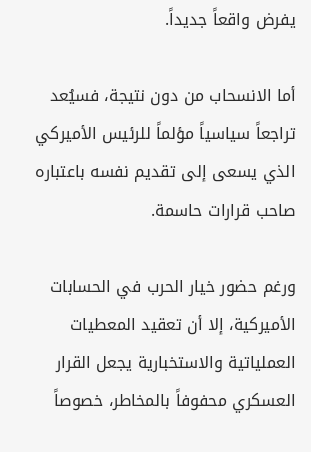يفرض واقعاً جديداً.

أما الانسحاب من دون نتيجة، فسيُعد تراجعاً سياسياً مؤلماً للرئيس الأميركي الذي يسعى إلى تقديم نفسه باعتباره صاحب قرارات حاسمة.

ورغم حضور خيار الحرب في الحسابات الأميركية، إلا أن تعقيد المعطيات العملياتية والاستخبارية يجعل القرار العسكري محفوفاً بالمخاطر، خصوصاً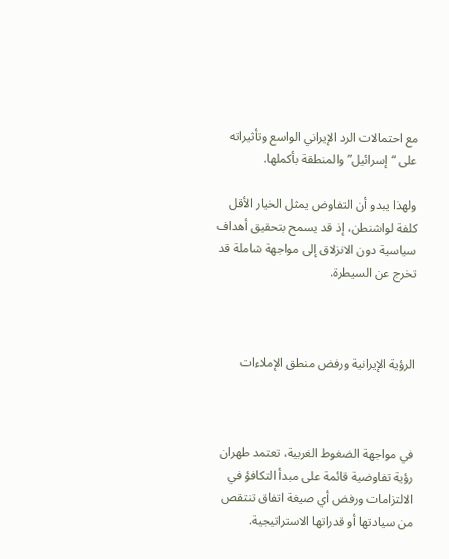مع احتمالات الرد الإيراني الواسع وتأثيراته على “إسرائيل” والمنطقة بأكملها.

ولهذا يبدو أن التفاوض يمثل الخيار الأقل كلفة لواشنطن، إذ قد يسمح بتحقيق أهداف سياسية دون الانزلاق إلى مواجهة شاملة قد تخرج عن السيطرة.



الرؤية الإيرانية ورفض منطق الإملاءات



في مواجهة الضغوط الغربية، تعتمد طهران رؤية تفاوضية قائمة على مبدأ التكافؤ في الالتزامات ورفض أي صيغة اتفاق تنتقص من سيادتها أو قدراتها الاستراتيجية.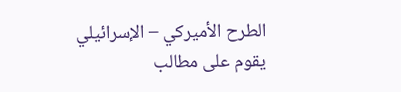الطرح الأميركي – الإسرائيلي يقوم على مطالب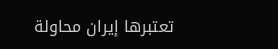تعتبرها إيران محاولة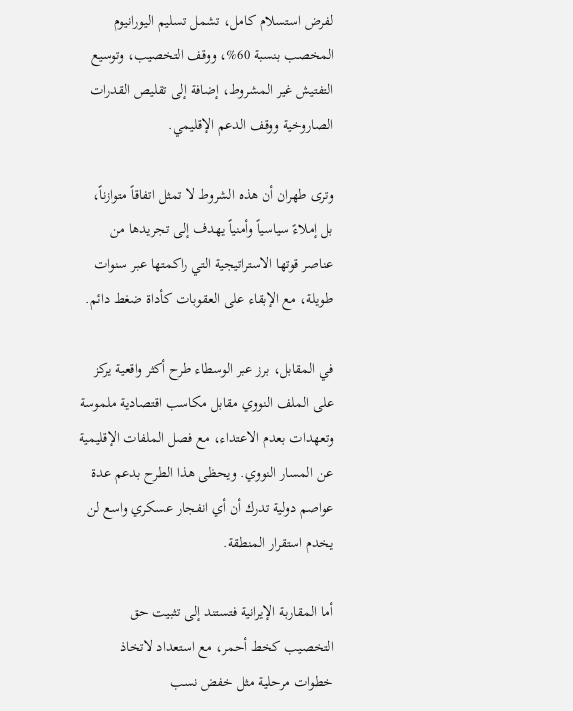لفرض استسلام كامل، تشمل تسليم اليورانيوم المخصب بنسبة 60%، ووقف التخصيب، وتوسيع التفتيش غير المشروط، إضافة إلى تقليص القدرات الصاروخية ووقف الدعم الإقليمي.

وترى طهران أن هذه الشروط لا تمثل اتفاقاً متوازناً، بل إملاءً سياسياً وأمنياً يهدف إلى تجريدها من عناصر قوتها الاستراتيجية التي راكمتها عبر سنوات طويلة، مع الإبقاء على العقوبات كأداة ضغط دائم.

في المقابل، برز عبر الوسطاء طرح أكثر واقعية يركز على الملف النووي مقابل مكاسب اقتصادية ملموسة وتعهدات بعدم الاعتداء، مع فصل الملفات الإقليمية عن المسار النووي. ويحظى هذا الطرح بدعم عدة عواصم دولية تدرك أن أي انفجار عسكري واسع لن يخدم استقرار المنطقة.

أما المقاربة الإيرانية فتستند إلى تثبيت حق التخصيب كخط أحمر، مع استعداد لاتخاذ خطوات مرحلية مثل خفض نسب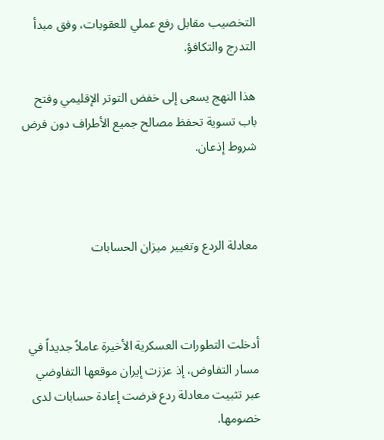التخصيب مقابل رفع عملي للعقوبات، وفق مبدأ التدرج والتكافؤ.

هذا النهج يسعى إلى خفض التوتر الإقليمي وفتح باب تسوية تحفظ مصالح جميع الأطراف دون فرض شروط إذعان.



معادلة الردع وتغيير ميزان الحسابات



أدخلت التطورات العسكرية الأخيرة عاملاً جديداً في مسار التفاوض، إذ عززت إيران موقعها التفاوضي عبر تثبيت معادلة ردع فرضت إعادة حسابات لدى خصومها.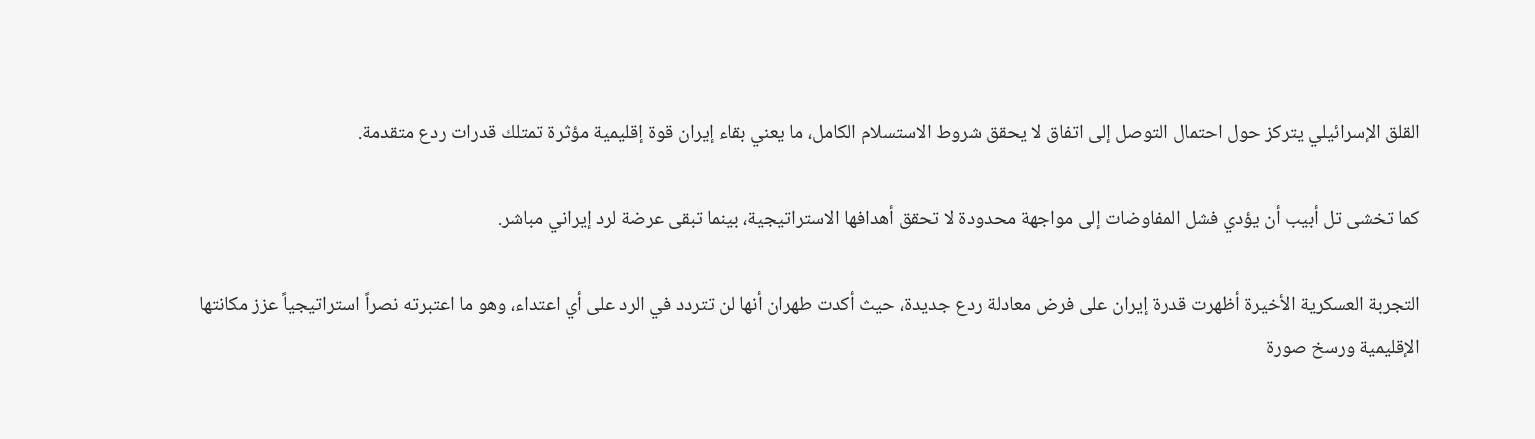القلق الإسرائيلي يتركز حول احتمال التوصل إلى اتفاق لا يحقق شروط الاستسلام الكامل، ما يعني بقاء إيران قوة إقليمية مؤثرة تمتلك قدرات ردع متقدمة.

كما تخشى تل أبيب أن يؤدي فشل المفاوضات إلى مواجهة محدودة لا تحقق أهدافها الاستراتيجية، بينما تبقى عرضة لرد إيراني مباشر.

التجربة العسكرية الأخيرة أظهرت قدرة إيران على فرض معادلة ردع جديدة، حيث أكدت طهران أنها لن تتردد في الرد على أي اعتداء، وهو ما اعتبرته نصراً استراتيجياً عزز مكانتها الإقليمية ورسخ صورة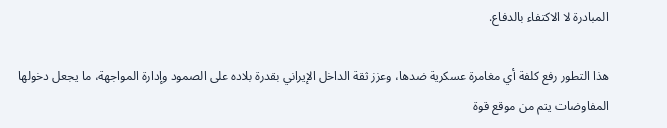المبادرة لا الاكتفاء بالدفاع.

هذا التطور رفع كلفة أي مغامرة عسكرية ضدها، وعزز ثقة الداخل الإيراني بقدرة بلاده على الصمود وإدارة المواجهة، ما يجعل دخولها المفاوضات يتم من موقع قوة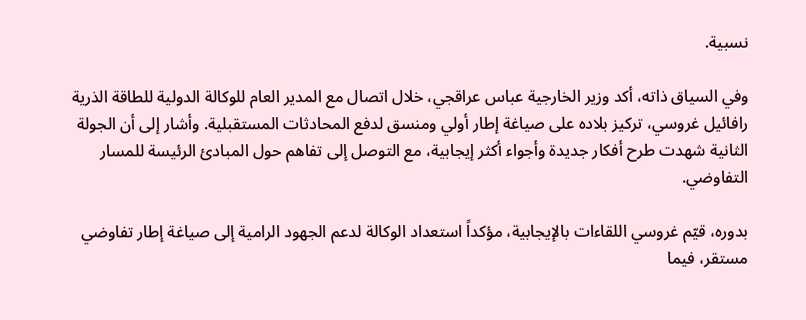نسبية.

وفي السياق ذاته، أكد وزير الخارجية عباس عراقجي، خلال اتصال مع المدير العام للوكالة الدولية للطاقة الذرية رافائيل غروسي، تركيز بلاده على صياغة إطار أولي ومنسق لدفع المحادثات المستقبلية. وأشار إلى أن الجولة الثانية شهدت طرح أفكار جديدة وأجواء أكثر إيجابية، مع التوصل إلى تفاهم حول المبادئ الرئيسة للمسار التفاوضي.

بدوره، قيّم غروسي اللقاءات بالإيجابية، مؤكداً استعداد الوكالة لدعم الجهود الرامية إلى صياغة إطار تفاوضي مستقر، فيما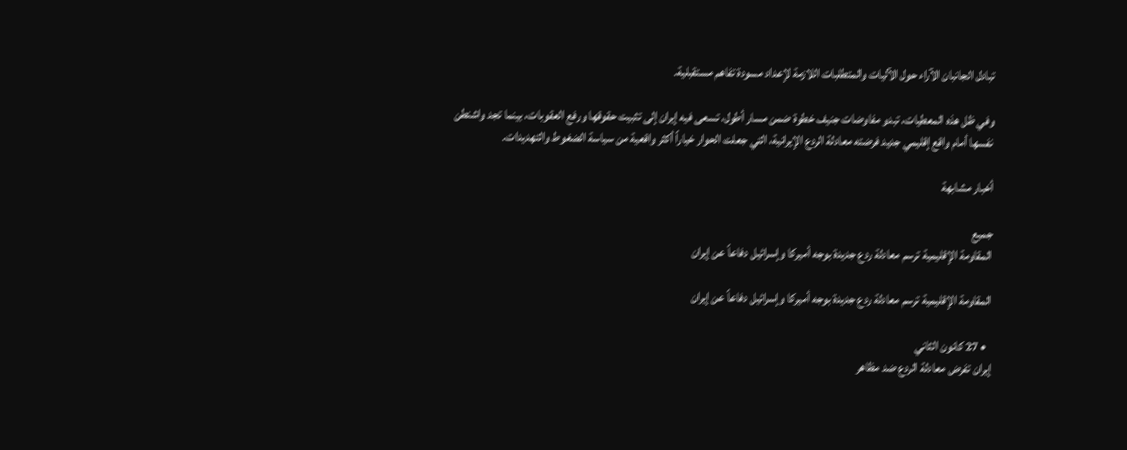تبادل الجانبان الآراء حول الآليات والمتطلبات اللازمة لإعداد مسودة تفاهم مستقبلية.

وفي ظل هذه المعطيات، تبدو مفاوضات جنيف خطوة ضمن مسار أطول، تسعى فيه إيران إلى تثبيت حقوقها ورفع العقوبات، بينما تجد واشنطن نفسها أمام واقع إقليمي جديد فرضته معادلة الردع الإيرانية، التي جعلت الحوار خياراً أكثر واقعية من سياسة الضغوط والتهديدات.

أخبار مشابهة

جميع
المقاومة الإقليمية ترسم معادلة ردع جديدة بوجه أميركا وإسرائيل دفاعاً عن إيران

المقاومة الإقليمية ترسم معادلة ردع جديدة بوجه أميركا وإسرائيل دفاعاً عن إيران

  • 27 كانون الثاني
إيران تفرض معادلة الردع ضد مظاهر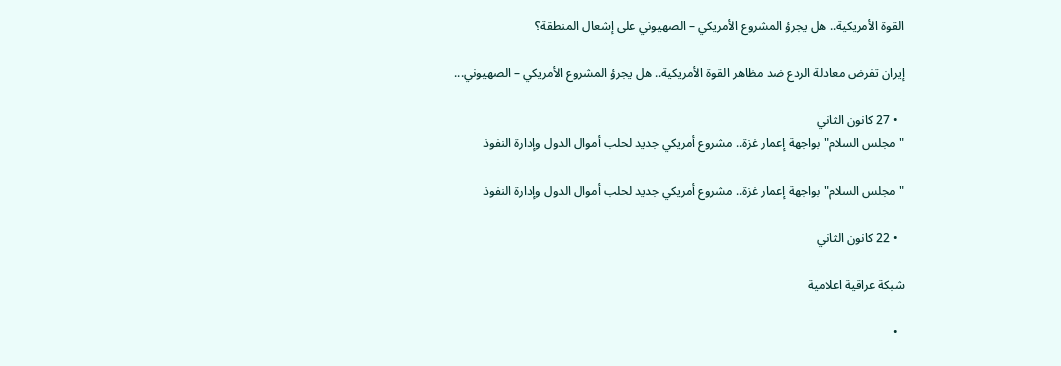القوة الأمريكية.. هل يجرؤ المشروع الأمريكي – الصهيوني على إشعال المنطقة؟

إيران تفرض معادلة الردع ضد مظاهر القوة الأمريكية.. هل يجرؤ المشروع الأمريكي – الصهيوني...

  • 27 كانون الثاني
"مجلس السلام" بواجهة إعمار غزة.. مشروع أمريكي جديد لحلب أموال الدول وإدارة النفوذ

"مجلس السلام" بواجهة إعمار غزة.. مشروع أمريكي جديد لحلب أموال الدول وإدارة النفوذ

  • 22 كانون الثاني

شبكة عراقية اعلامية

  •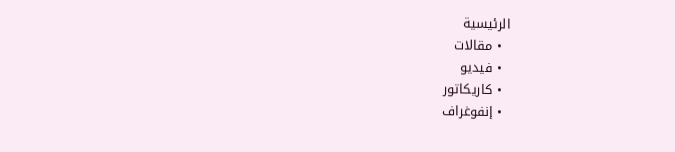الرئيسية
  • مقالات
  • فيديو
  • كاريكاتور
  • إنفوغراف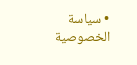• سياسة الخصوصية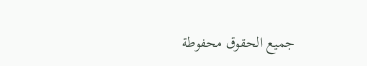جميع الحقوق محفوطة